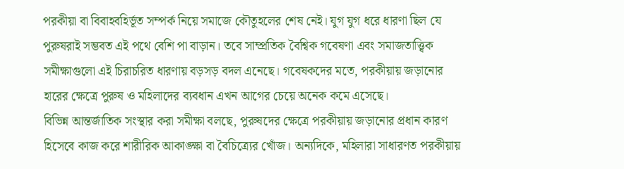পরকীয়া বা বিবাহবহির্ভূত সম্পর্ক নিয়ে সমাজে কৌতুহলের শেষ নেই। যুগ যুগ ধরে ধারণা ছিল যে পুরুষরাই সম্ভবত এই পথে বেশি পা বাড়ান। তবে সাম্প্রতিক বৈশ্বিক গবেষণা এবং সমাজতাত্ত্বিক সমীক্ষাগুলো এই চিরাচরিত ধারণায় বড়সড় বদল এনেছে। গবেষকদের মতে, পরকীয়ায় জড়ানোর হারের ক্ষেত্রে পুরুষ ও মহিলাদের ব্যবধান এখন আগের চেয়ে অনেক কমে এসেছে।
বিভিন্ন আন্তর্জাতিক সংস্থার করা সমীক্ষা বলছে, পুরুষদের ক্ষেত্রে পরকীয়ায় জড়ানোর প্রধান কারণ হিসেবে কাজ করে শারীরিক আকাঙ্ক্ষা বা বৈচিত্র্যের খোঁজ। অন্যদিকে, মহিলারা সাধারণত পরকীয়ায়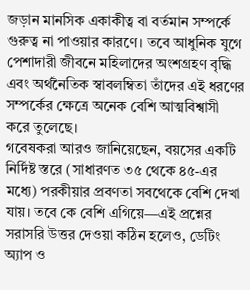জড়ান মানসিক একাকীত্ব বা বর্তমান সম্পর্কে গুরুত্ব না পাওয়ার কারণে। তবে আধুনিক যুগে পেশাদারী জীবনে মহিলাদের অংশগ্রহণ বৃদ্ধি এবং অর্থনৈতিক স্বাবলম্বিতা তাঁদের এই ধরণের সম্পর্কের ক্ষেত্রে অনেক বেশি আত্মবিশ্বাসী করে তুলেছে।
গবেষকরা আরও জানিয়েছেন, বয়সের একটি নির্দিষ্ট স্তরে (সাধারণত ৩৫ থেকে ৪৫-এর মধ্যে) পরকীয়ার প্রবণতা সবথেকে বেশি দেখা যায়। তবে কে বেশি এগিয়ে—এই প্রশ্নের সরাসরি উত্তর দেওয়া কঠিন হলেও, ডেটিং অ্যাপ ও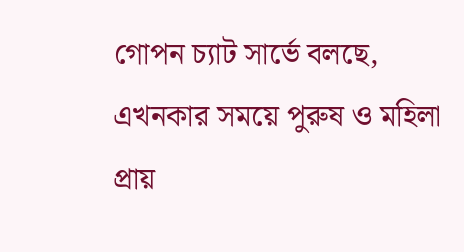গোপন চ্যাট সার্ভে বলছে, এখনকার সময়ে পুরুষ ও মহিলা প্রায়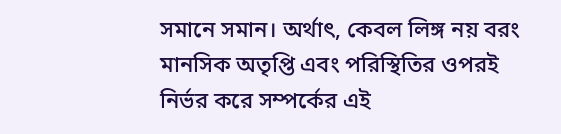সমানে সমান। অর্থাৎ, কেবল লিঙ্গ নয় বরং মানসিক অতৃপ্তি এবং পরিস্থিতির ওপরই নির্ভর করে সম্পর্কের এই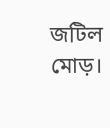জটিল মোড়।